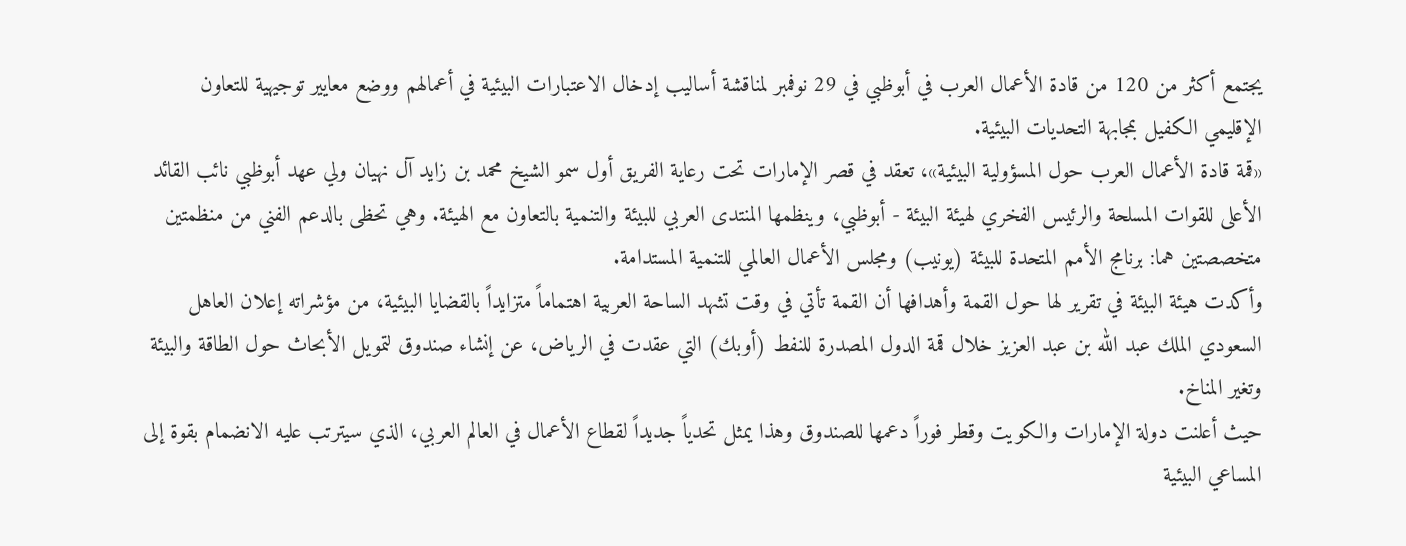يجتمع أكثر من 120 من قادة الأعمال العرب في أبوظبي في 29 نوفمبر لمناقشة أساليب إدخال الاعتبارات البيئية في أعمالهم ووضع معايير توجيهية للتعاون الإقليمي الكفيل بمجابهة التحديات البيئية.
«قمة قادة الأعمال العرب حول المسؤولية البيئية»، تعقد في قصر الإمارات تحت رعاية الفريق أول سمو الشيخ محمد بن زايد آل نهيان ولي عهد أبوظبي نائب القائد الأعلى للقوات المسلحة والرئيس الفخري لهيئة البيئة - أبوظبي، وينظمها المنتدى العربي للبيئة والتنمية بالتعاون مع الهيئة. وهي تحظى بالدعم الفني من منظمتين متخصصتين هما: برنامج الأمم المتحدة للبيئة (يونيب) ومجلس الأعمال العالمي للتنمية المستدامة.
وأكدت هيئة البيئة في تقرير لها حول القمة وأهدافها أن القمة تأتي في وقت تشهد الساحة العربية اهتماماً متزايداً بالقضايا البيئية، من مؤشراته إعلان العاهل السعودي الملك عبد الله بن عبد العزيز خلال قمة الدول المصدرة للنفط (أوبك) التي عقدت في الرياض، عن إنشاء صندوق لتمويل الأبحاث حول الطاقة والبيئة وتغير المناخ.
حيث أعلنت دولة الإمارات والكويت وقطر فوراً دعمها للصندوق وهذا يمثل تحدياً جديداً لقطاع الأعمال في العالم العربي، الذي سيترتب عليه الانضمام بقوة إلى المساعي البيئية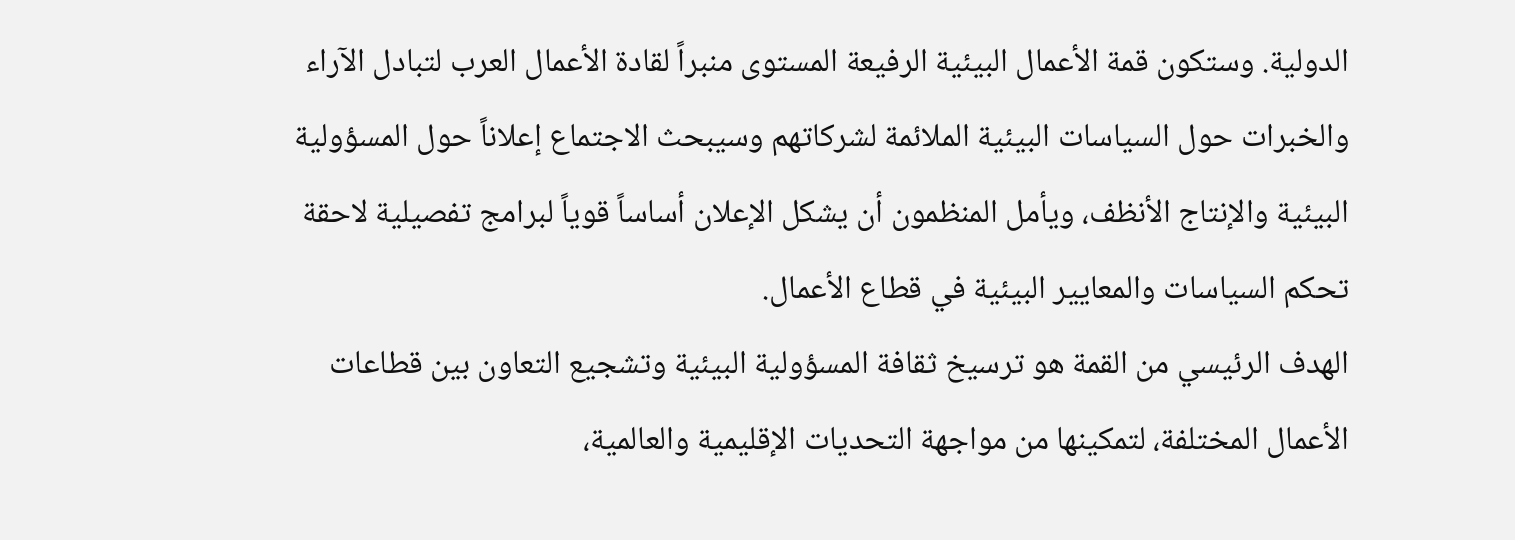الدولية. وستكون قمة الأعمال البيئية الرفيعة المستوى منبراً لقادة الأعمال العرب لتبادل الآراء والخبرات حول السياسات البيئية الملائمة لشركاتهم وسيبحث الاجتماع إعلاناً حول المسؤولية البيئية والإنتاج الأنظف، ويأمل المنظمون أن يشكل الإعلان أساساً قوياً لبرامج تفصيلية لاحقة تحكم السياسات والمعايير البيئية في قطاع الأعمال.
الهدف الرئيسي من القمة هو ترسيخ ثقافة المسؤولية البيئية وتشجيع التعاون بين قطاعات الأعمال المختلفة، لتمكينها من مواجهة التحديات الإقليمية والعالمية،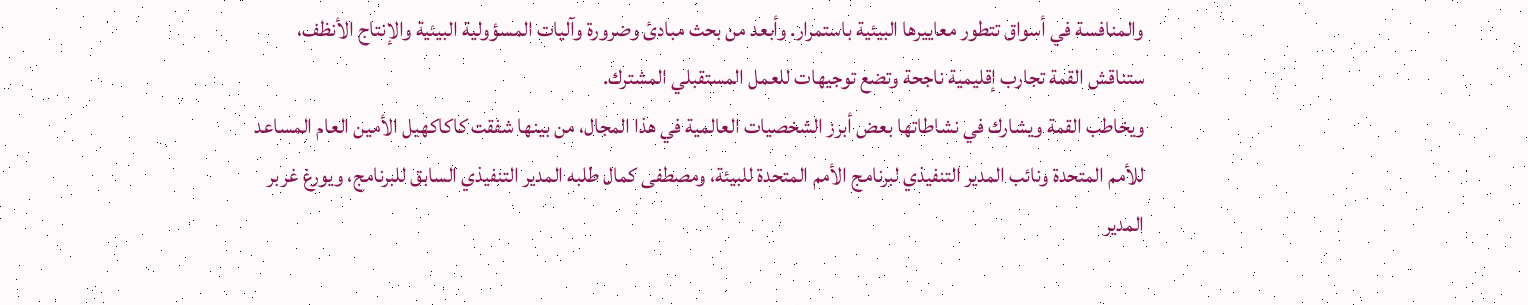والمنافسة في أسواق تتطور معاييرها البيئية باستمرار. وأبعد من بحث مبادئ وضرورة وآليات المسؤولية البيئية والإنتاج الأنظف، ستناقش القمة تجارب إقليمية ناجحة وتضع توجيهات للعمل المستقبلي المشترك.
ويخاطب القمة ويشارك في نشاطاتها بعض أبرز الشخصيات العالمية في هذا المجال، من بينها شفقت كاكاكهيل الأمين العام المساعد للأمم المتحدة ونائب المدير التنفيذي لبرنامج الأمم المتحدة للبيئة، ومصطفى كمال طلبه المدير التنفيذي السابق للبرنامج، ويورغ غربر المدير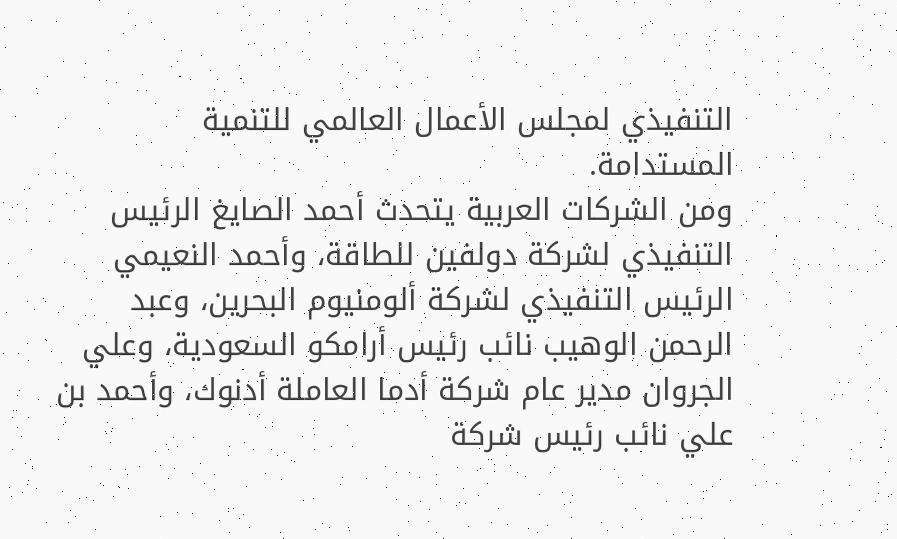التنفيذي لمجلس الأعمال العالمي للتنمية المستدامة.
ومن الشركات العربية يتحدث أحمد الصايغ الرئيس التنفيذي لشركة دولفين للطاقة، وأحمد النعيمي الرئيس التنفيذي لشركة ألومنيوم البحرين، وعبد الرحمن الوهيب نائب رئيس أرامكو السعودية، وعلي الجروان مدير عام شركة أدما العاملة أدنوك، وأحمد بن علي نائب رئيس شركة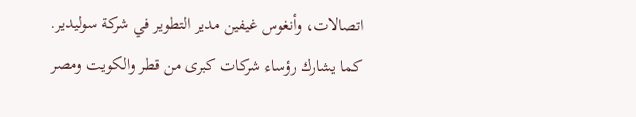اتصالات، وأنغوس غيفين مدير التطوير في شركة سوليدير.
كما يشارك رؤساء شركات كبرى من قطر والكويت ومصر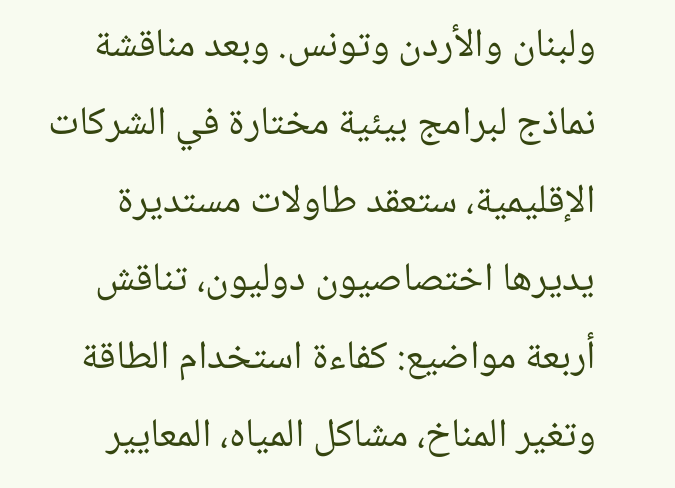ولبنان والأردن وتونس. وبعد مناقشة نماذج لبرامج بيئية مختارة في الشركات الإقليمية، ستعقد طاولات مستديرة يديرها اختصاصيون دوليون، تناقش أربعة مواضيع: كفاءة استخدام الطاقة وتغير المناخ، مشاكل المياه، المعايير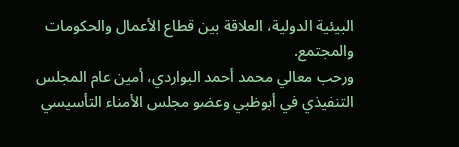البيئية الدولية، العلاقة بين قطاع الأعمال والحكومات والمجتمع.
ورحب معالي محمد أحمد البواردي، أمين عام المجلس التنفيذي في أبوظبي وعضو مجلس الأمناء التأسيسي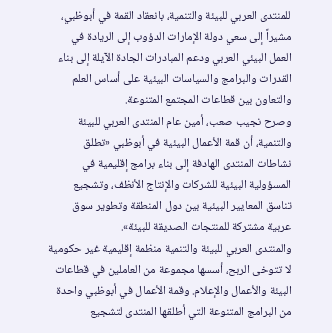للمنتدى العربي للبيئة والتنمية، بانعقاد القمة في أبوظبي، مشيراً إلى سعي دولة الإمارات الدؤوب إلى الريادة في العمل البيئي العربي ودعم المبادرات الجادة الآيلة إلى بناء القدرات والبرامج والسياسات البيئية على أساس العلم والتعاون بين قطاعات المجتمع المتنوعة.
وصرح نجيب صعب، أمين عام المنتدى العربي للبيئة والتنمية، أن قمة الأعمال البيئية في أبوظبي «تطلق نشاطات المنتدى الهادفة إلى بناء برامج إقليمية في المسؤولية البيئية للشركات والإنتاج الأنظف، وتشجيع تناسق المعايير البيئية بين دول المنطقة وتطوير سوق عربية مشتركة للمنتجات الصديقة للبيئة».
والمنتدى العربي للبيئة والتنمية منظمة إقليمية غير حكومية لا تتوخى الربح، أسسها مجموعة من العاملين في قطاعات البيئة والأعمال والإعلام. وقمة الأعمال في أبوظبي واحدة من البرامج المتنوعة التي أطلقها المنتدى لتشجيع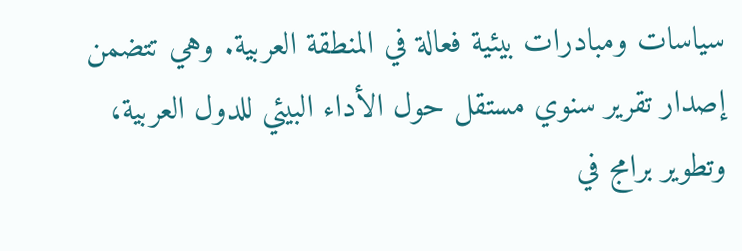سياسات ومبادرات بيئية فعالة في المنطقة العربية. وهي تتضمن إصدار تقرير سنوي مستقل حول الأداء البيئي للدول العربية، وتطوير برامج في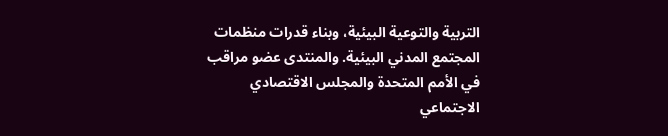التربية والتوعية البيئية، وبناء قدرات منظمات المجتمع المدني البيئية. والمنتدى عضو مراقب في الأمم المتحدة والمجلس الاقتصادي الاجتماعي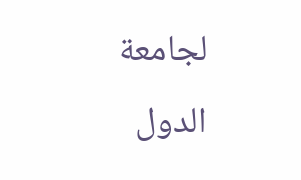لجامعة الدول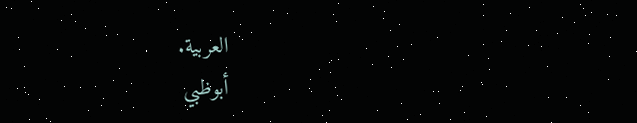العربية.
أبوظبي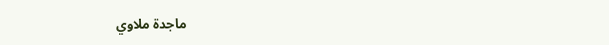ماجدة ملاوي